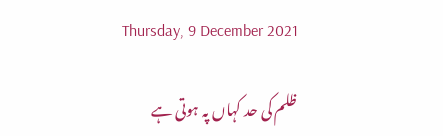Thursday, 9 December 2021

ظلم کی حد کہاں پہ ہوتی ہے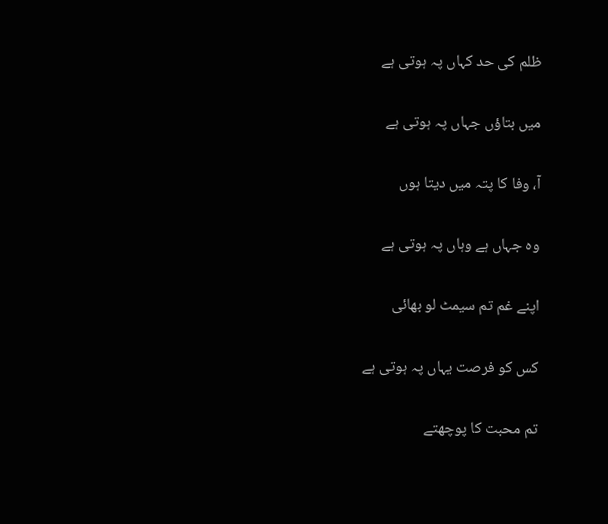ظلم کی حد کہاں پہ ہوتی ہے

میں بتاؤں جہاں پہ ہوتی ہے

آ، وفا کا پتہ میں دیتا ہوں

وہ جہاں ہے وہاں پہ ہوتی ہے

اپنے غم تم سیمٹ لو بھائی

کس کو فرصت یہاں پہ ہوتی ہے

تم محبت کا پوچھتے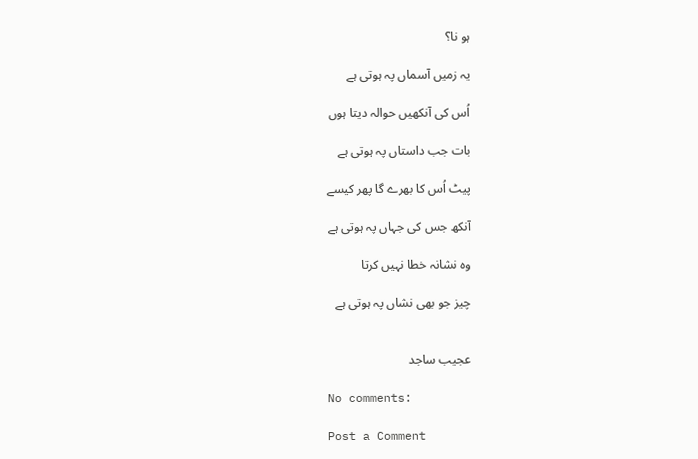ہو نا؟

یہ زمیں آسماں پہ ہوتی ہے

اُس کی آنکھیں حوالہ دیتا ہوں

بات جب داستاں پہ ہوتی ہے

پیٹ اُس کا بھرے گا پھر کیسے

آنکھ جس کی جہاں پہ ہوتی ہے

وہ نشانہ خطا نہیں کرتا

چیز جو بھی نشاں پہ ہوتی ہے


عجیب ساجد

No comments:

Post a Comment